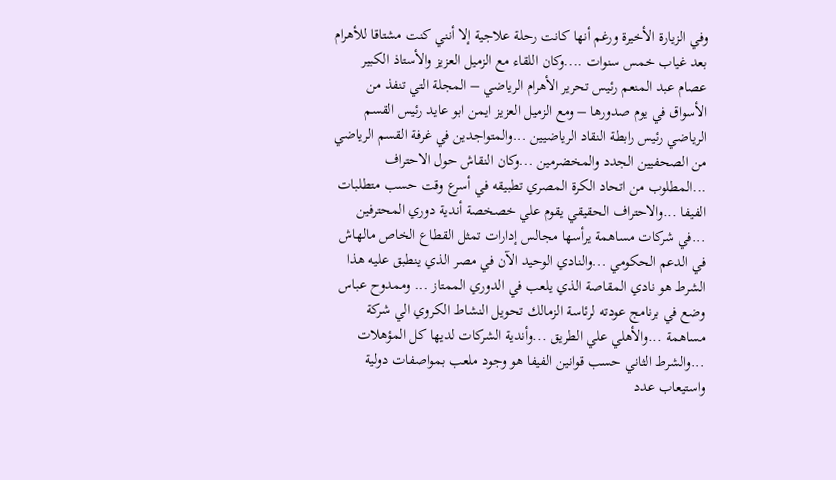وفي الزيارة الأخيرة ورغم أنها كانت رحلة علاجية إلا أنني كنت مشتاقا للأهرام بعد غياب خمس سنوات ....وكان اللقاء مع الزميل العزيز والأستاذ الكبير عصام عبد المنعم رئيس تحرير الأهرام الرياضي – المجلة التي تنفذ من الأسواق في يوم صدورها – ومع الزميل العزيز ايمن ابو عايد رئيس القسم الرياضي رئيس رابطة النقاد الرياضيين ...والمتواجدين في غرفة القسم الرياضي من الصحفيين الجدد والمخضرمين ...وكان النقاش حول الاحتراف ...المطلوب من اتحاد الكرة المصري تطبيقه في أسرع وقت حسب متطلبات الفيفا ...والاحتراف الحقيقي يقوم علي خصخصة أندية دوري المحترفين ...في شركات مساهمة يرأسها مجالس إدارات تمثل القطاع الخاص مالهاش في الدعم الحكومي ...والنادي الوحيد الآن في مصر الذي ينطبق عليه هذا الشرط هو نادي المقاصة الذي يلعب في الدوري الممتاز ... وممدوح عباس وضع في برنامج عودته لرئاسة الزمالك تحويل النشاط الكروي الي شركة مساهمة ...والأهلي علي الطريق ...وأندية الشركات لديها كل المؤهلات ...والشرط الثاني حسب قوانين الفيفا هو وجود ملعب بمواصفات دولية واستيعاب عدد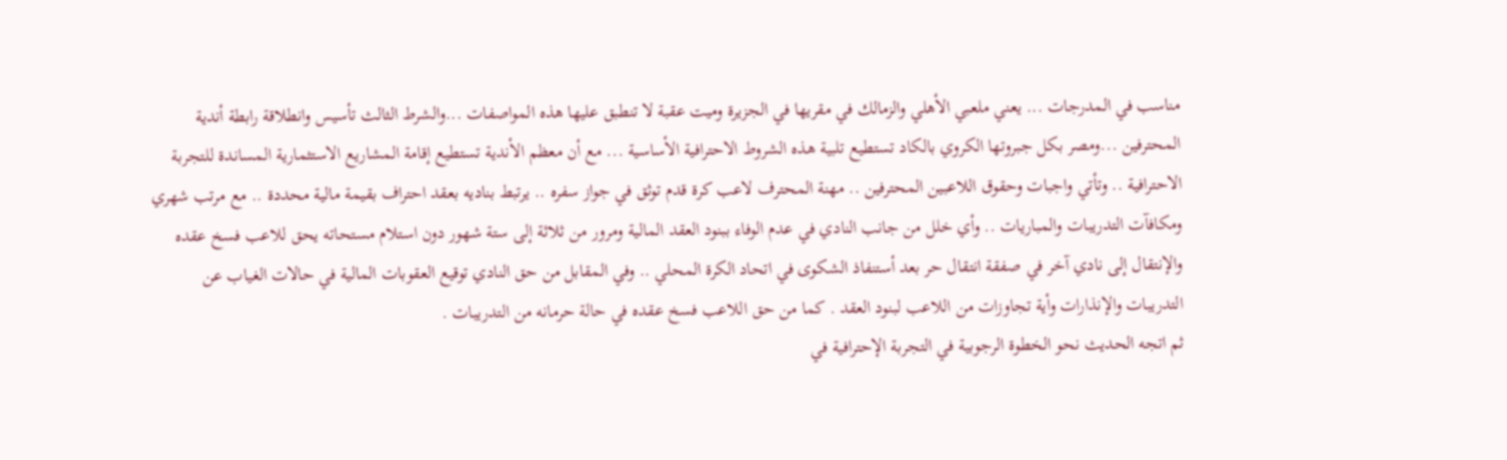مناسب في المدرجات ... يعني ملعبي الأهلي والزمالك في مقريها في الجزيرة وميت عقبة لا تنطبق عليها هذه المواصفات ...والشرط الثالث تأسيس وانطلاقة رابطة أندية المحترفين ...ومصر بكل جبروتها الكروي بالكاد تستطيع تلبية هذه الشروط الاحترافية الأساسية ... مع أن معظم الأندية تستطيع إقامة المشاريع الاستثمارية المساندة للتجربة الاحترافية .. وتأتي واجبات وحقوق اللاعبين المحترفين .. مهنة المحترف لاعب كرة قدم توثق في جواز سفره .. يرتبط بناديه بعقد احتراف بقيمة مالية محددة .. مع مرتب شهري ومكافآت التدريبات والمباريات .. وأي خلل من جانب النادي في عدم الوفاء ببنود العقد المالية ومرور من ثلاثة إلى ستة شهور دون استلام مستحاته يحق للاعب فسخ عقده والإنتقال إلى نادي آخر في صفقة انتقال حر بعد أستنفاذ الشكوى في اتحاد الكرة المحلي .. وفي المقابل من حق النادي توقيع العقوبات المالية في حالات الغياب عن التدريبات والإنذارات وأية تجاوزات من اللاعب لبنود العقد . كما من حق اللاعب فسخ عقده في حالة حرمانه من التدريبات .
ثم اتجه الحديث نحو الخطوة الرجوبية في التجربة الإحترافية في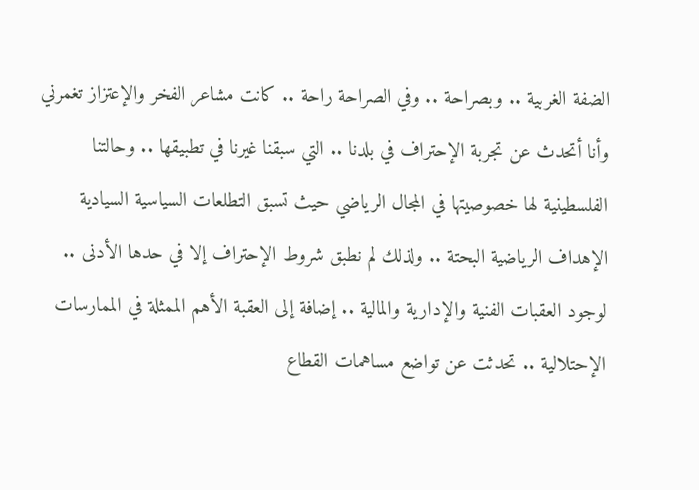الضفة الغربية .. وبصراحة .. وفي الصراحة راحة .. كانت مشاعر الفخر والإعتزاز تغمرني وأنا أتحدث عن تجربة الإحتراف في بلدنا .. التي سبقنا غيرنا في تطبيقها .. وحالتنا الفلسطينية لها خصوصيتها في المجال الرياضي حيث تسبق التطلعات السياسية السيادية الإهداف الرياضية البحتة .. ولذلك لم نطبق شروط الإحتراف إلا في حدها الأدنى .. لوجود العقبات الفنية والإدارية والمالية .. إضافة إلى العقبة الأهم الممثلة في الممارسات الإحتلالية .. تحدثت عن تواضع مساهمات القطاع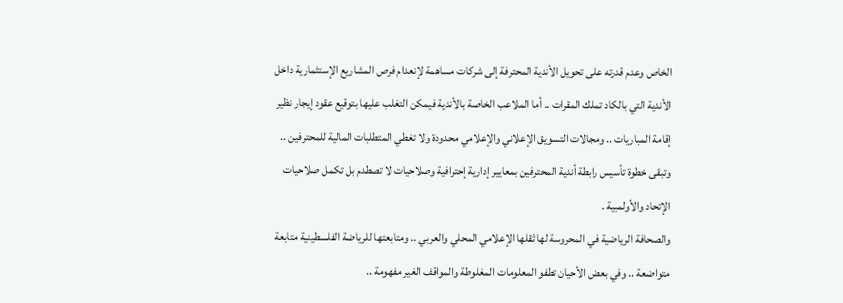الخاص وعدم قدرته على تحويل الأندية المحترفة إلى شركات مساهمة لإنعدام فرص المشاريع الإستثمارية داخل الأندية التي بالكاد تملك المقرات .. أما الملاعب الخاصة بالأندية فيمكن التغلب عليها بتوقيع عقود إيجار نظير إقامة المباريات .. ومجالات التسويق الإعلاني والإعلامي محدودة ولا تغطي المتطلبات المالية للمحترفين .. وتبقى خطوة تأسيس رابطة أندية المحترفين بمعايير إدارية إحترافية وصلاحيات لا تصطدم بل تكمل صلاحيات الإتحاد والأولمبية .
والصحافة الرياضية في المحروسة لها ثقلها الإعلامي المحلي والعربي .. ومتابعتها للرياضة الفلسطينية متابعة متواضعة .. وفي بعض الأحيان تطفو المعلومات المغلوطة والمواقف الغير مفهومة ..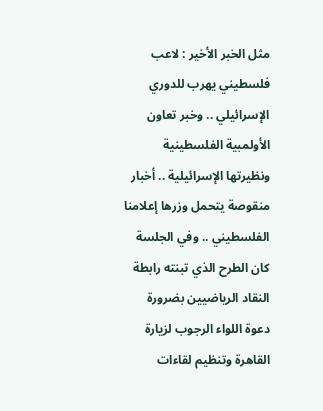مثل الخبر الأخير : لاعب فلسطيني يهرب للدوري الإسرائيلي .. وخبر تعاون الأولمبية الفلسطينية ونظيرتها الإسرائيلية .. أخبار منقوصة يتحمل وزرها إعلامنا الفلسطيني .. وفي الجلسة كان الطرح الذي تبنته رابطة النقاد الرياضيين بضرورة دعوة اللواء الرجوب لزيارة القاهرة وتنظيم لقاءات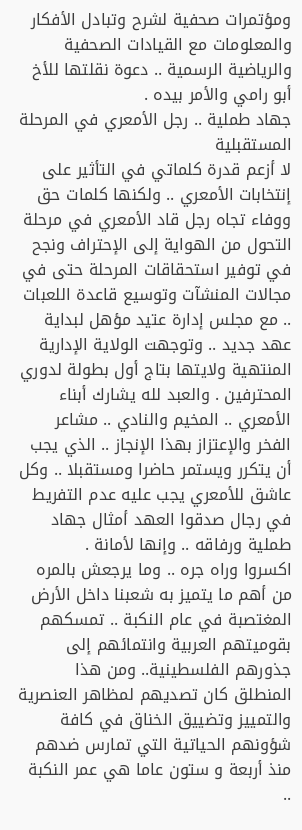ومؤتمرات صحفية لشرح وتبادل الأفكار والمعلومات مع القيادات الصحفية والرياضية الرسمية .. دعوة نقلتها للأخ أبو رامي والأمر بيده .
جهاد طملية .. رجل الأمعري في المرحلة المستقبلية
لا أزعم قدرة كلماتي في التأثير على إنتخابات الأمعري .. ولكنها كلمات حق ووفاء تجاه رجل قاد الأمعري في مرحلة التحول من الهواية إلى الإحتراف ونجح في توفير استحقاقات المرحلة حتى في مجالات المنشآت وتوسيع قاعدة اللعبات .. مع مجلس إدارة عتيد مؤهل لبداية عهد جديد .. وتوجهت الولاية الإدارية المنتهية ولايتها بتاج أول بطولة لدوري المحترفين . والعبد لله يشارك أبناء الأمعري .. المخيم والنادي .. مشاعر الفخر والإعتزاز بهذا الإنجاز .. الذي يجب أن يتكرر ويستمر حاضرا ومستقبلا .. وكل عاشق للأمعري يجب عليه عدم التفريط في رجال صدقوا العهد أمثال جهاد طملية ورفاقه .. وإنها لأمانة .
اكسروا وراه جره .. وما يرجعش بالمره
من أهم ما يتميز به شعبنا داخل الأرض المغتصبة في عام النكبة .. تمسكهم بقوميتهم العربية وانتمائهم إلى جذورهم الفلسطينية.. ومن هذا المنطلق كان تصديهم لمظاهر العنصرية والتمييز وتضييق الخناق في كافة شؤونهم الحياتية التي تمارس ضدهم منذ أربعة و ستون عاما هي عمر النكبة ..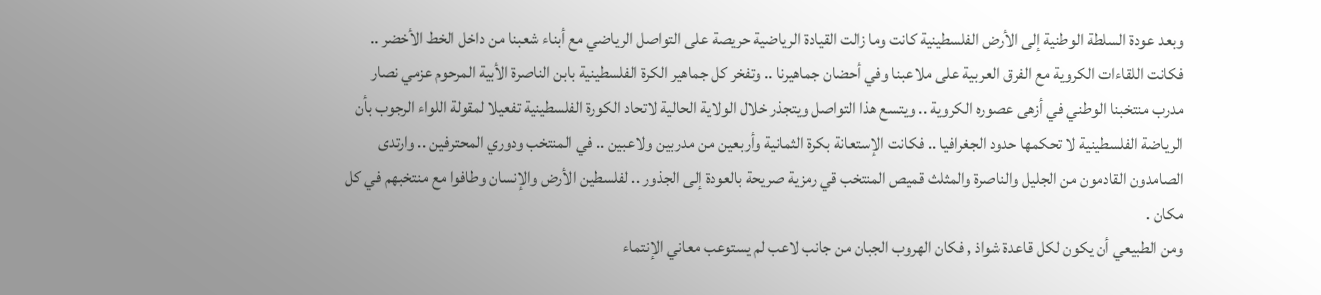وبعد عودة السلطة الوطنية إلى الأرض الفلسطينية كانت وما زالت القيادة الرياضية حريصة على التواصل الرياضي مع أبناء شعبنا من داخل الخط الأخضر .. فكانت اللقاءات الكروية مع الفرق العربية على ملاعبنا وفي أحضان جماهيرنا .. وتفخر كل جماهير الكرة الفلسطينية بابن الناصرة الأبية المرحوم عزمي نصار مدرب منتخبنا الوطني في أزهى عصوره الكروية .. ويتسع هذا التواصل ويتجذر خلال الولاية الحالية لاتحاد الكورة الفلسطينية تفعيلا لمقولة اللواء الرجوب بأن الرياضة الفلسطينية لا تحكمها حدود الجغرافيا .. فكانت الإستعانة بكرة الثمانية وأربعين من مدربين ولاعبين .. في المنتخب ودوري المحترفين .. وارتدى الصامدون القادمون من الجليل والناصرة والمثلث قميص المنتخب قي رمزية صريحة بالعودة إلى الجذور .. لفلسطين الأرض والإنسان وطافوا مع منتخبهم في كل مكان .
ومن الطبيعي أن يكون لكل قاعدة شواذ , فكان الهروب الجبان من جانب لاعب لم يستوعب معاني الإنتماء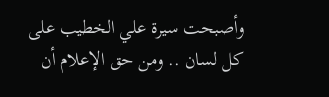وأصبحت سيرة علي الخطيب على كل لسان .. ومن حق الإعلام أن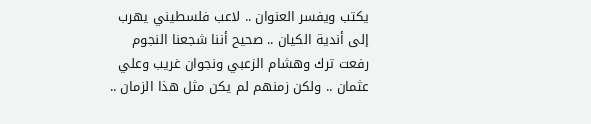يكتب ويفسر العنوان .. لاعب فلسطيني يهرب إلى أندية الكيان .. صحيح أننا شجعنا النجوم رفعت ترك وهشام الزعبي ونجوان غريب وعلي عثمان .. ولكن زمنهم لم يكن مثل هذا الزمان ..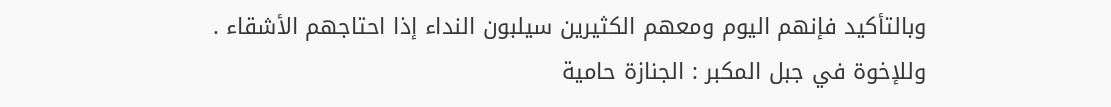وبالتأكيد فإنهم اليوم ومعهم الكثيرين سيلبون النداء إذا احتاجهم الأشقاء .
وللإخوة في جبل المكبر : الجنازة حامية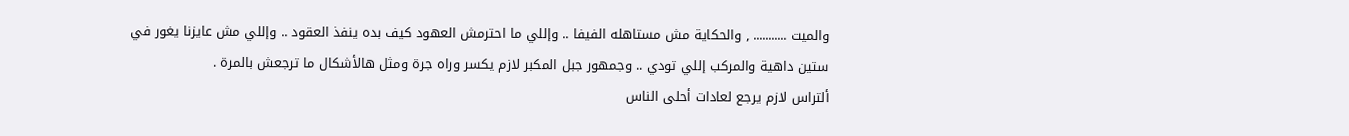والميت ........... , والحكاية مش مستاهله الفيفا .. وإللي ما احترمش العهود كيف بده ينفذ العقود .. وإللي مش عايزنا يغور في ستين داهية والمركب إللي تودي .. وجمهور جبل المكبر لازم يكسر وراه جرة ومثل هالأشكال ما ترجعش بالمرة .
ألتراس لازم يرجع لعادات أحلى الناس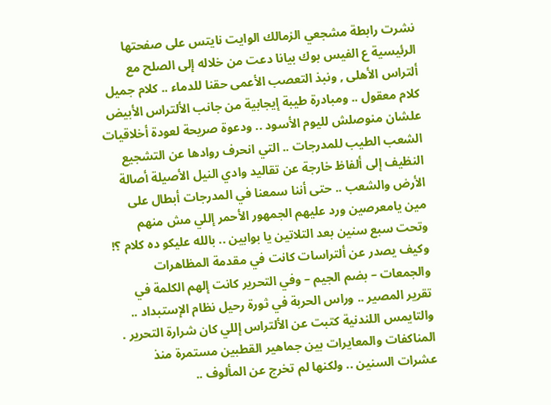نشرت رابطة مشجعي الزمالك الوايت نايتس على صفحتها الرئيسية ع الفيس بوك بيانا دعت من خلاله إلى الصلح مع ألتراس الأهلى , ونبذ التعصب الأعمى حقنا للدماء .. كلام جميل كلام معقول .. ومبادرة طيبة إيجابية من جانب الألتراس الأبيض علشان منوصلش لليوم الأسود .. ودعوة صريحة لعودة أخلاقيات الشعب الطيب للمدرجات .. التي انحرف روادها عن التشجيع النظيف إلى ألفاظ خارجة عن تقاليد وادي النيل الأصيلة أصالة الأرض والشعب .. حتى أننا سمعنا في المدرجات أبطال على مين يامعرصين ورد عليهم الجمهور الأحمر إللي مش منهم وتحت سبع سنين بعد التلاتين يا بوابين .. بالله عليكو ده كلام ؟! وكيف يصدر عن ألتراسات كانت في مقدمة المظاهرات والجمعات – بضم الجيم – وفي التحرير كانت إلهم الكلمة في تقرير المصير .. وراس الحربة في ثورة رحيل نظام الإستبداد .. والتايمس اللندنية كتبت عن الألتراس إللي كان شرارة التحرير .
المناكفات والمعايرات بين جماهير القطبين مستمرة منذ عشرات السنين .. ولكنها لم تخرج عن المألوف ..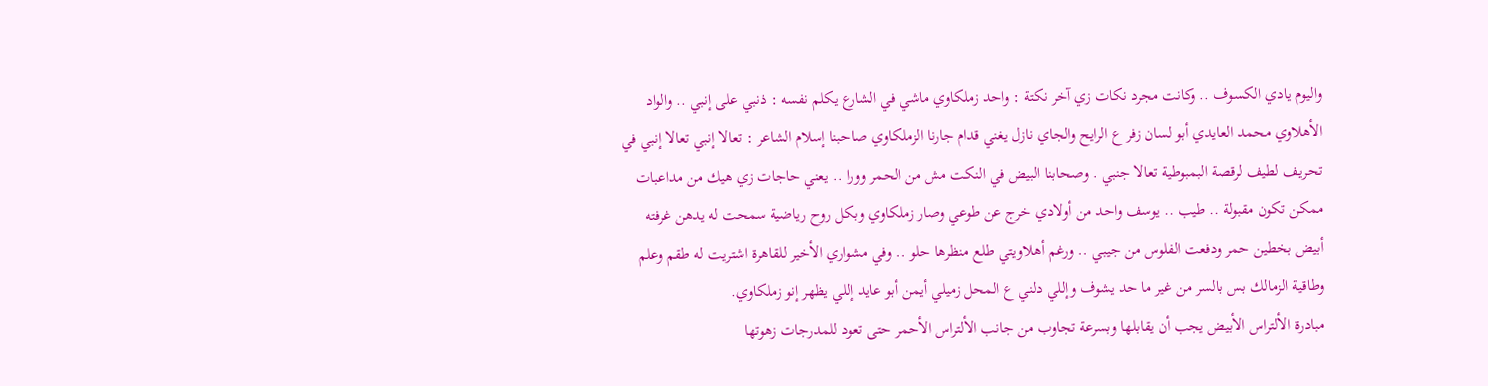واليوم يادي الكسوف .. وكانت مجرد نكات زي آخر نكتة : واحد زملكاوي ماشي في الشارع يكلم نفسه : ذنبي على إنبي .. والواد الأهلاوي محمد العايدي أبو لسان زفر ع الرايح والجاي نازل يغني قدام جارنا الزملكاوي صاحبنا إسلام الشاعر : تعالا إنبي تعالا إنبي في تحريف لطيف لرقصة البمبوطية تعالا جنبي . وصحابنا البيض في النكت مش من الحمر وورا .. يعني حاجات زي هيك من مداعبات ممكن تكون مقبولة .. طيب .. يوسف واحد من أولادي خرج عن طوعي وصار زملكاوي وبكل روح رياضية سمحت له يدهن غرفته أبيض بخطين حمر ودفعت الفلوس من جيبي .. ورغم أهلاويتي طلع منظرها حلو .. وفي مشواري الأخير للقاهرة اشتريت له طقم وعلم وطاقية الزمالك بس بالسر من غير ما حد يشوف وإللي دلني ع المحل زميلي أيمن أبو عايد إللي يظهر إنو زملكاوي.
مبادرة الألتراس الأبيض يجب أن يقابلها وبسرعة تجاوب من جانب الألتراس الأحمر حتى تعود للمدرجات زهوتها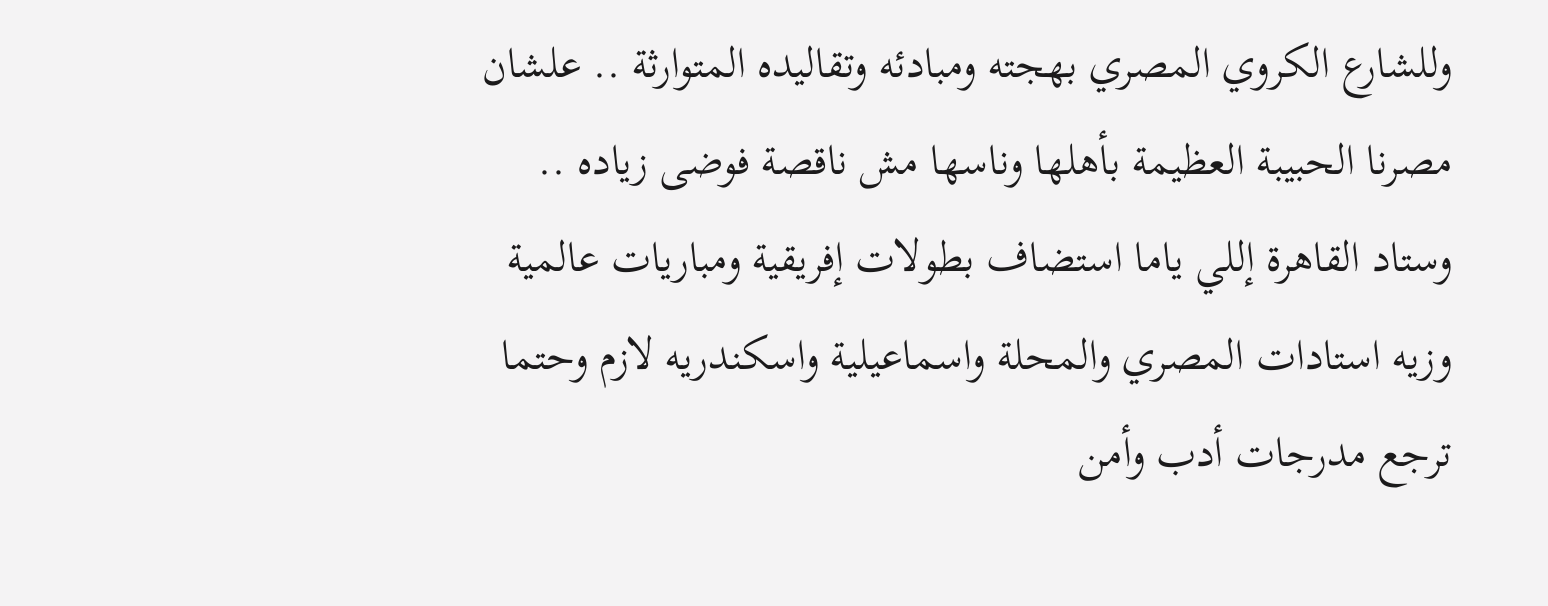وللشارع الكروي المصري بهجته ومبادئه وتقاليده المتوارثة .. علشان مصرنا الحبيبة العظيمة بأهلها وناسها مش ناقصة فوضى زياده .. وستاد القاهرة إللي ياما استضاف بطولات إفريقية ومباريات عالمية وزيه استادات المصري والمحلة واسماعيلية واسكندريه لازم وحتما ترجع مدرجات أدب وأمن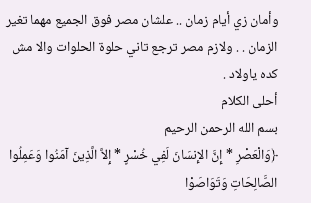وأمان زي أيام زمان .. علشان مصر فوق الجميع مهما تغير الزمان . . ولازم مصر ترجع تاني حلوة الحلوات والا مش كده ياولاد .
أحلى الكلام
بسم الله الرحمن الرحيم
﴿وَالْعَصْرِ * إِنَّ الإِنسَانَ لَفِي خُسْرٍ * إِلاَّ الَّذِينَ آمَنُوا وَعَمِلُوا الصَّالِحَاتِ وَتَوَاصَوْا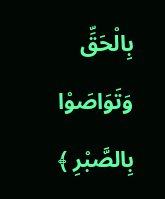بِالْحَقِّ وَتَوَاصَوْا بِالصَّبْرِ ﴾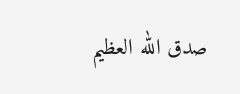صدق الله العظيم